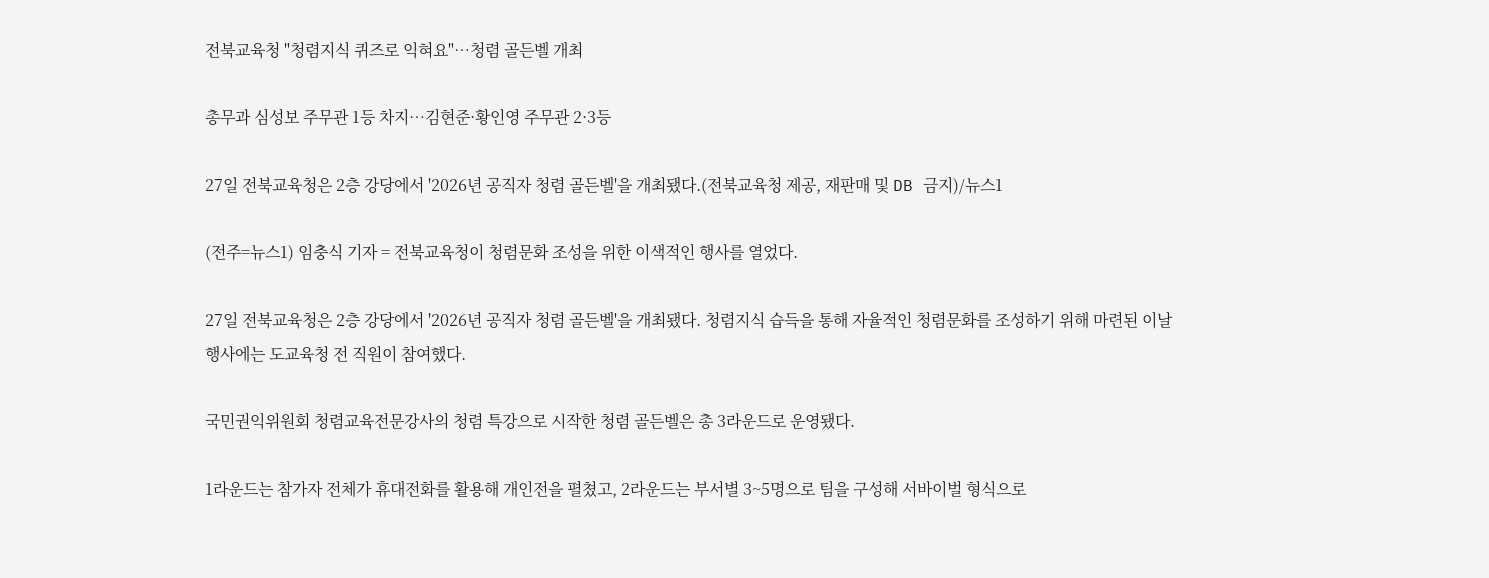전북교육청 "청렴지식 퀴즈로 익혀요"…청렴 골든벨 개최

총무과 심성보 주무관 1등 차지…김현준·황인영 주무관 2·3등

27일 전북교육청은 2층 강당에서 '2026년 공직자 청렴 골든벨'을 개최됐다.(전북교육청 제공, 재판매 및 DB 금지)/뉴스1

(전주=뉴스1) 임충식 기자 = 전북교육청이 청렴문화 조성을 위한 이색적인 행사를 열었다.

27일 전북교육청은 2층 강당에서 '2026년 공직자 청렴 골든벨'을 개최됐다. 청렴지식 습득을 통해 자율적인 청렴문화를 조성하기 위해 마련된 이날 행사에는 도교육청 전 직원이 참여했다.

국민권익위원회 청렴교육전문강사의 청렴 특강으로 시작한 청렴 골든벨은 총 3라운드로 운영됐다.

1라운드는 참가자 전체가 휴대전화를 활용해 개인전을 펼쳤고, 2라운드는 부서별 3~5명으로 팀을 구성해 서바이벌 형식으로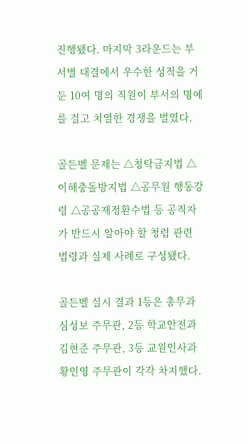진행됐다. 마지막 3라운드는 부서별 대결에서 우수한 성적을 거둔 10여 명의 직원이 부서의 명예를 걸고 치열한 경쟁을 벌였다.

골든벨 문제는 △청탁금지법 △이해충돌방지법 △공무원 행동강령 △공공재정환수법 등 공직자가 반드시 알아야 할 청렴 관련 법령과 실제 사례로 구성됐다.

골든벨 실시 결과 1등은 총무과 심성보 주무관, 2등 학교안전과 김현준 주무관, 3등 교원인사과 황인영 주무관이 각각 차지했다.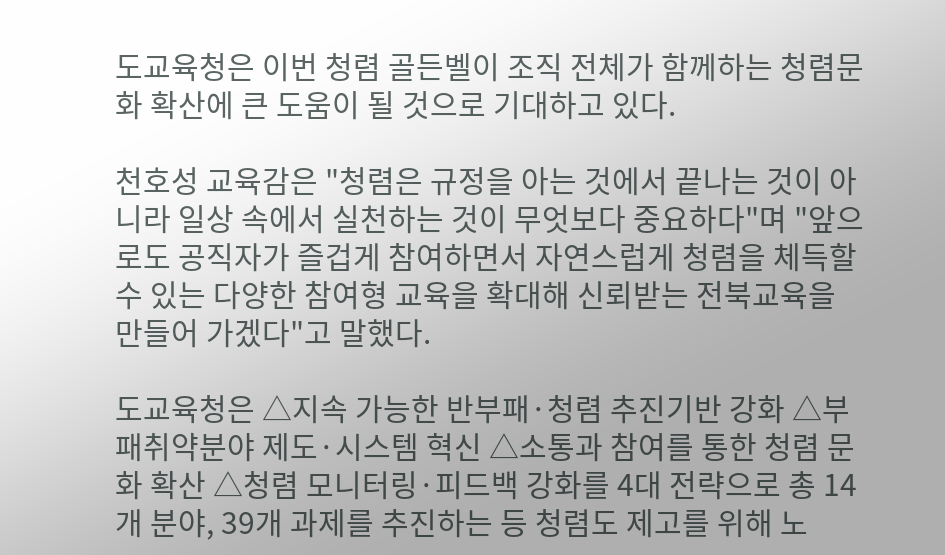도교육청은 이번 청렴 골든벨이 조직 전체가 함께하는 청렴문화 확산에 큰 도움이 될 것으로 기대하고 있다.

천호성 교육감은 "청렴은 규정을 아는 것에서 끝나는 것이 아니라 일상 속에서 실천하는 것이 무엇보다 중요하다"며 "앞으로도 공직자가 즐겁게 참여하면서 자연스럽게 청렴을 체득할 수 있는 다양한 참여형 교육을 확대해 신뢰받는 전북교육을 만들어 가겠다"고 말했다.

도교육청은 △지속 가능한 반부패·청렴 추진기반 강화 △부패취약분야 제도·시스템 혁신 △소통과 참여를 통한 청렴 문화 확산 △청렴 모니터링·피드백 강화를 4대 전략으로 총 14개 분야, 39개 과제를 추진하는 등 청렴도 제고를 위해 노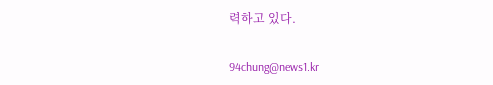력하고 있다.

94chung@news1.kr